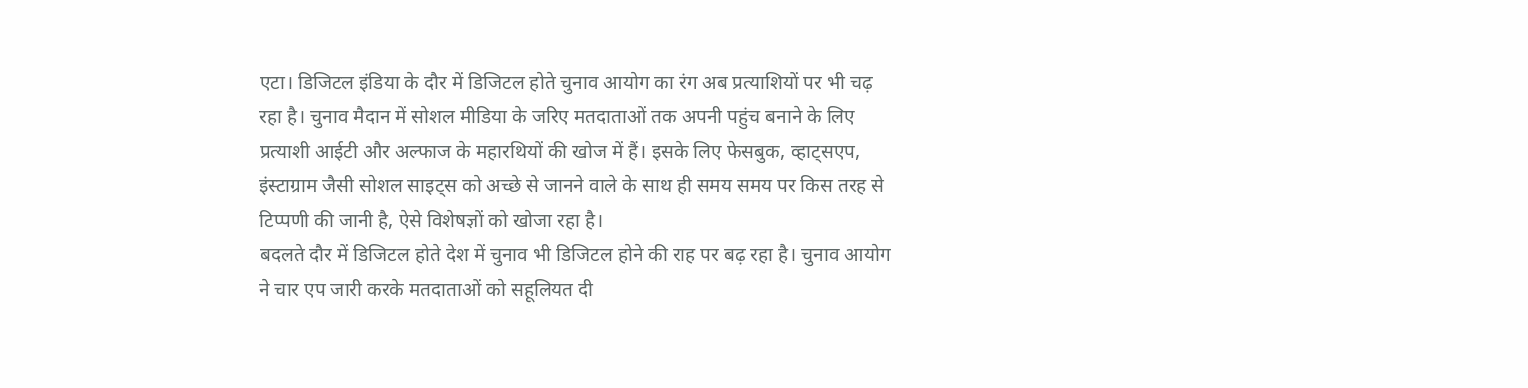एटा। डिजिटल इंडिया के दौर में डिजिटल होते चुनाव आयोग का रंग अब प्रत्याशियों पर भी चढ़ रहा है। चुनाव मैदान में सोशल मीडिया के जरिए मतदाताओं तक अपनी पहुंच बनाने के लिए प्रत्याशी आईटी और अल्फाज के महारथियों की खोज में हैं। इसके लिए फेसबुक, व्हाट्सएप, इंस्टाग्राम जैसी सोशल साइट्स को अच्छे से जानने वाले के साथ ही समय समय पर किस तरह से टिप्पणी की जानी है, ऐसे विशेषज्ञों को खोजा रहा है।
बदलते दौर में डिजिटल होते देश में चुनाव भी डिजिटल होने की राह पर बढ़ रहा है। चुनाव आयोग ने चार एप जारी करके मतदाताओं को सहूलियत दी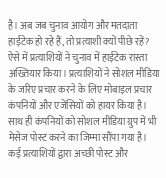है। अब जब चुनाव आयोग और मतदाता हाईटेक हो रहे हैं, तो प्रत्याशी क्यों पीछे रहें? ऐसे में प्रत्याशियों ने चुनाव में हाईटेक रास्ता अख्तियार किया। प्रत्याशियों ने सोशल मीडिया के जरिए प्रचार करने के लिए मोबाइल प्रचार कंपनियों और एजेंसियों को हायर किया है। साथ ही कंपनियों को सोशल मीडिया ग्रुप में भी मेसेज पोस्ट करने का जिम्मा सौंपा गया है। कई प्रत्याशियों द्वारा अच्छी पोस्ट और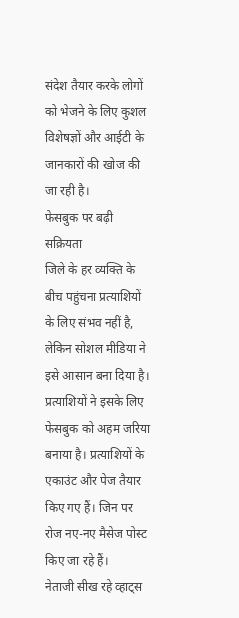संदेश तैयार करके लोगों को भेजने के लिए कुशल विशेषज्ञों और आईटी के जानकारों की खोज की जा रही है।
फेसबुक पर बढ़ी सक्रियता
जिले के हर व्यक्ति के बीच पहुंचना प्रत्याशियों के लिए संभव नहीं है, लेकिन सोशल मीडिया ने इसे आसान बना दिया है। प्रत्याशियों ने इसके लिए फेसबुक को अहम जरिया बनाया है। प्रत्याशियों के एकाउंट और पेज तैयार किए गए हैं। जिन पर रोज नए-नए मैसेज पोस्ट किए जा रहे हैं।
नेताजी सीख रहे व्हाट्स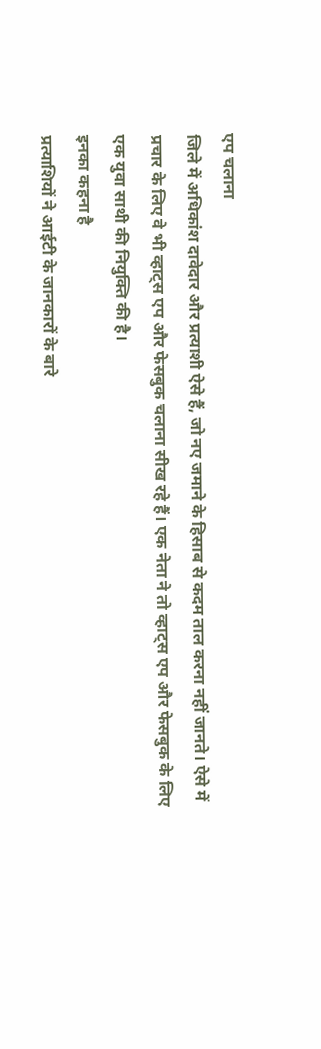एप चलाना
जिले में अधिकांश दावेदार और प्रत्याशी ऐसे हैं, जो नए जमाने के हिसाब से कदम ताल करना नहीं जानते। ऐसे में प्रचार के लिए वे भी व्हाट्स एप और फेसबुक चलाना सीख रहे हैं। एक नेता ने तो व्हाट्स एप और फेसबुक के लिए एक युवा साथी की नियुक्ति की है।
इनका कहना है
प्रत्याशियों ने आईटी के जानकारों के बारे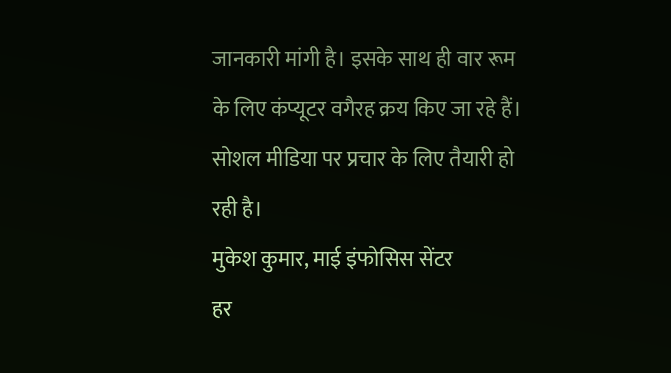जानकारी मांगी है। इसके साथ ही वार रूम के लिए कंप्यूटर वगैरह क्रय किए जा रहे हैं। सोशल मीडिया पर प्रचार के लिए तैयारी हो रही है।
मुकेश कुमार, माई इंफोसिस सेंटर
हर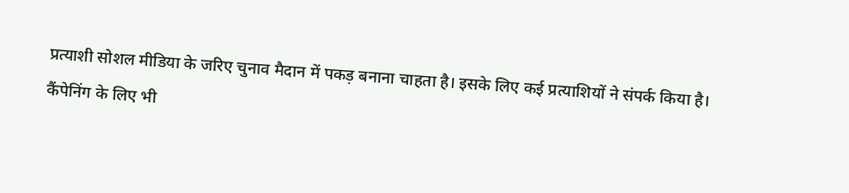प्रत्याशी सोशल मीडिया के जरिए चुनाव मैदान में पकड़ बनाना चाहता है। इसके लिए कई प्रत्याशियों ने संपर्क किया है। कैंपेनिंग के लिए भी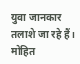युवा जानकार तलाशे जा रहे हैं।
मोहित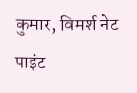कुमार, विमर्श नेट पाइंट